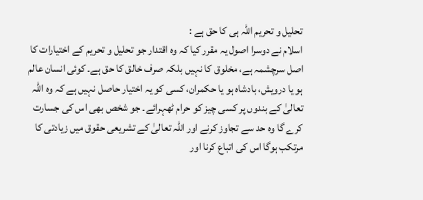تحلیل و تحریم اللہ ہی کا حق ہے :
اسلام نے دوسرا اصول یہ مقرر کیا کہ وہ اقتدار جو تحلیل و تحریم کے اختیارات کا اصل سرچشمہ ہے، مخلوق کا نہیں بلکہ صرف خالق کا حق ہے۔ کوئی انسان عالم ہو یا درویش، بادشاہ ہو یا حکمران، کسی کو یہ اختیار حاصل نہیں ہے کہ وہ اللہ تعالیٰ کے بندوں پر کسی چیز کو حرام ٹھہرائے۔ جو شخص بھی اس کی جسارت کرے گا وہ حد سے تجاوز کرنے اور اللہ تعالیٰ کے تشریعی حقوق میں زیادتی کا مرتکب ہوگا اس کی اتباع کرنا اور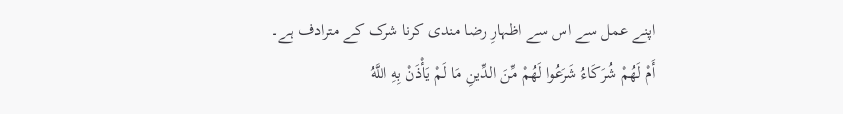اپنے عمل سے اس سے اظہارِ رضا مندی کرنا شرک کے مترادف ہے۔
أَمْ لَهُمْ شُرَكَاءُ شَرَعُوا لَهُمْ مِّنَ الدِّينِ مَا لَمْ يَأْذَنْ بِهِ اللَّهُ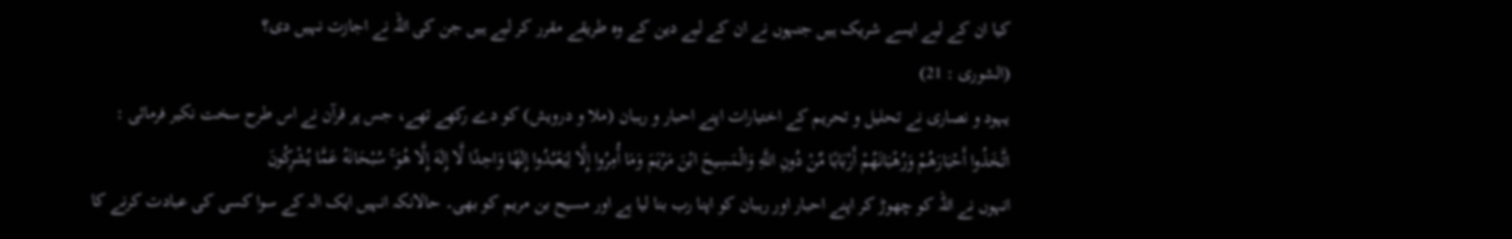کیا ان کے لیے ایسے شریک ہیں جنہوں نے ان کے لیے دین کے وہ طریقے مقرر کر لیے ہیں جن کی اللہ نے اجازت نہیں دی؟
(الشورى : 21)
یہود و نصاری نے تحلیل و تحریم کے اختیارات اپنے احبار و رہبان (ملا و درویش) کو دے رکھے تھے، جس پر قرآن نے اس طرح سخت نکیر فرمائی :
اتَّخَذُوا أَحْبَارَهُمْ وَرُهْبَانَهُمْ أَرْبَابًا مِّنْ دُونِ اللَّهِ وَالْمَسِيحَ ابْنَ مَرْيَمَ وَمَا أُمِرُوا إِلَّا لِيَعْبُدُوا إِلٰهًا وَاحِدًا لَّا إِلٰهَ إِلَّا هُوَ ۚ سُبْحَانَهُ عَمَّا يُشْرِكُونَ
انہوں نے اللہ کو چھوڑ کر اپنے احبار اور رہبان کو اپنا رب بنا لیا ہے اور مسیح بن مریم کو بھی۔ حالانکہ انہیں ایک الہ کے سوا کسی کی عبادت کرنے کا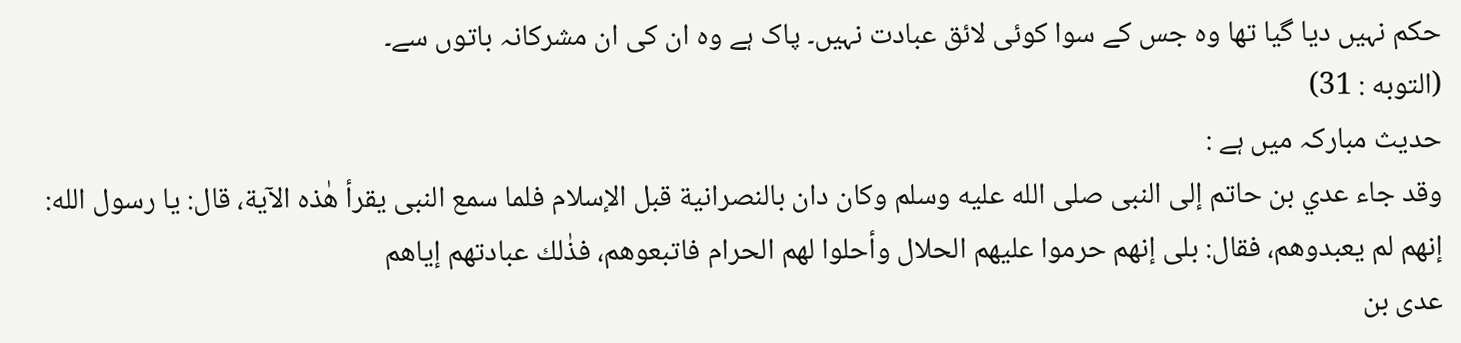حکم نہیں دیا گیا تھا وہ جس کے سوا کوئی لائق عبادت نہیں۔ پاک ہے وہ ان کی ان مشرکانہ باتوں سے۔
(التوبه : 31)
حدیث مبارکہ میں ہے :
وقد جاء عدي بن حاتم إلى النبى صلى الله عليه وسلم وكان دان بالنصرانية قبل الإسلام فلما سمع النبى يقرأ هٰذه الآية، قال: يا رسول الله: إنهم لم يعبدوهم، فقال: بلى إنهم حرموا عليهم الحلال وأحلوا لهم الحرام فاتبعوهم، فذٰلك عبادتهم إياهم
عدی بن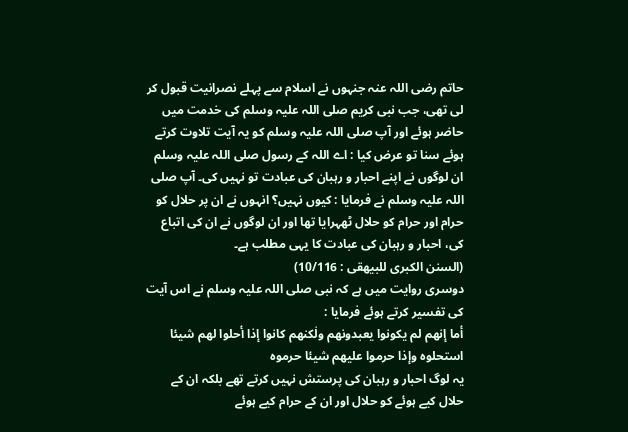حاتم رضی اللہ عنہ جنہوں نے اسلام سے پہلے نصرانیت قبول کر لی تھی، جب نبی کریم صلی اللہ علیہ وسلم کی خدمت میں حاضر ہوئے اور آپ صلی اللہ علیہ وسلم کو یہ آیت تلاوت کرتے ہوئے سنا تو عرض کیا : اے اللہ کے رسول صلی اللہ علیہ وسلم ان لوگوں نے اپنے احبار و رہبان کی عبادت تو نہیں کی۔ آپ صلی اللہ علیہ وسلم نے فرمایا : کیوں نہیں؟ انہوں نے ان پر حلال کو حرام اور حرام کو حلال ٹھہرایا تھا اور ان لوگوں نے ان کی اتباع کی، احبار و رہبان کی عبادت کا یہی مطلب ہے۔
(السنن الكبرى للبيهقى : 10/116)
دوسری روایت میں ہے کہ نبی صلی اللہ علیہ وسلم نے اس آیت کی تفسیر کرتے ہوئے فرمایا :
أما إنهم لم يكونوا يعبدونهم ولٰكنهم كانوا إذا أحلوا لهم شيئا استحلوه وإذا حرموا عليهم شيئا حرموه
یہ لوگ احبار و رہبان کی پرستش نہیں کرتے تھے بلکہ ان کے حلال کیے ہوئے کو حلال اور ان کے حرام کیے ہوئے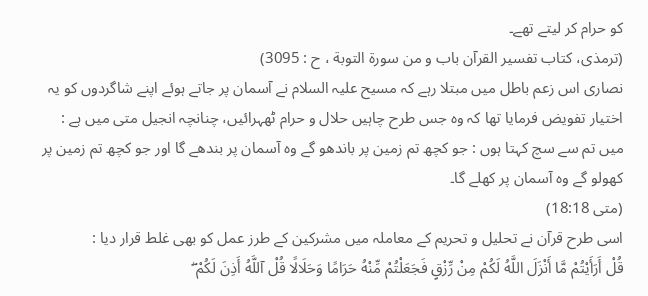کو حرام کر لیتے تھے۔
(ترمذی، کتاب تفسیر القرآن باب و من سورة التوبة ، ح : 3095)
نصاری اس زعم باطل میں مبتلا رہے کہ مسیح علیہ السلام نے آسمان پر جاتے ہوئے اپنے شاگردوں کو یہ اختیار تفویض فرمایا تھا کہ وہ جس طرح چاہیں حلال و حرام ٹھہرائیں، چنانچہ انجیل متی میں ہے :
میں تم سے سچ کہتا ہوں : جو کچھ تم زمین پر باندھو گے وہ آسمان پر بندھے گا اور جو کچھ تم زمین پر کھولو گے وہ آسمان پر کھلے گا۔
(متی 18:18)
اسی طرح قرآن نے تحلیل و تحریم کے معاملہ میں مشرکین کے طرز عمل کو بھی غلط قرار دیا :
قُلْ أَرَأَيْتُمْ مَّا أَنْزَلَ اللَّهُ لَكُمْ مِنْ رِّزْقٍ فَجَعَلْتُمْ مِّنْهُ حَرَامًا وَحَلَالًا قُلْ آللَّهُ أَذِنَ لَكُمْ ۖ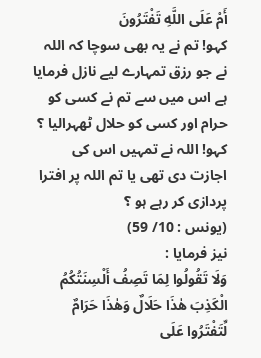أَمْ عَلَى اللَّهِ تَفْتَرُونَ
کہو! تم نے یہ بھی سوچا کہ اللہ نے جو رزق تمہارے لیے نازل فرمایا ہے اس میں سے تم نے کسی کو حرام اور کسی کو حلال ٹھہرالیا ؟ کہو! اللہ نے تمہیں اس کی اجازت دی تھی یا تم اللہ پر افترا پردازی کر رہے ہو ؟
(يونس : 10/ 59)
نیز فرمایا :
وَلَا تَقُولُوا لِمَا تَصِفُ أَلْسِنَتُكُمُ الْكَذِبَ هٰذَا حَلَالٌ وَهٰذَا حَرَامٌ لِّتَفْتَرُوا عَلَى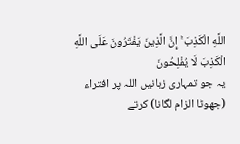اللَّهِ الْكَذِبَ ۚ إِنَّ الَّذِينَ يَفْتَرُونَ عَلَى اللَّهِ الْكَذِبَ لَا يُفْلِحُونَ
یہ جو تمہاری زبانیں اللہ پر افتراء (جھوٹا الزام لگانا) کرتے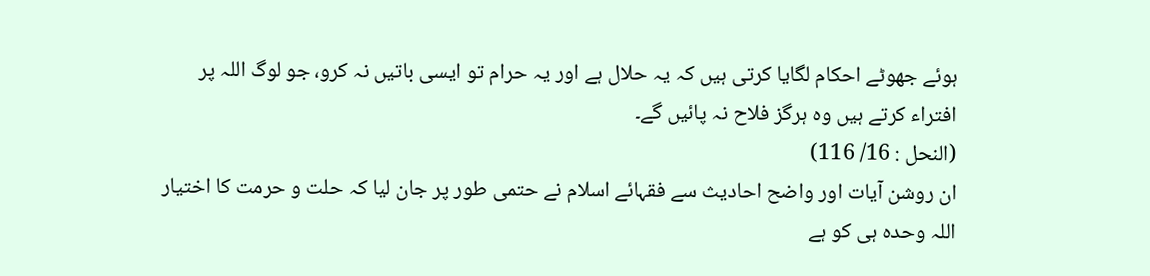ہوئے جھوٹے احکام لگایا کرتی ہیں کہ یہ حلال ہے اور یہ حرام تو ایسی باتیں نہ کرو، جو لوگ اللہ پر افتراء کرتے ہیں وہ ہرگز فلاح نہ پائیں گے۔
(النحل : 16/ 116)
ان روشن آیات اور واضح احادیث سے فقہائے اسلام نے حتمی طور پر جان لیا کہ حلت و حرمت کا اختیار اللہ وحدہ ہی کو ہے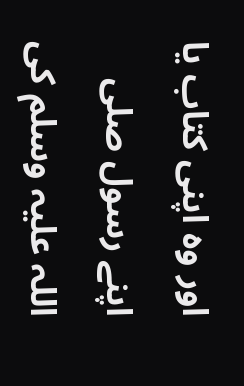اور وہ اپنی کتاب یا اپنے رسول صلی اللہ علیہ وسلم کی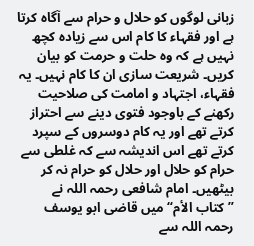زبانی لوگوں کو حلال و حرام سے آگاہ کرتا ہے اور فقہاء کا کام اس سے زیادہ کچھ نہیں ہے کہ وہ حلت و حرمت کو بیان کریں۔ شریعت سازی ان کا کام نہیں۔ یہ فقہاء، اجتہاد و امامت کی صلاحیت رکھنے کے باوجود فتوی دینے سے احتراز کرتے تھے اور یہ کام دوسروں کے سپرد کرتے تھے اس اندیشہ سے کہ غلطی سے حرام کو حلال اور حلال کو حرام نہ کر بیٹھیں۔ امام شافعی رحمہ اللہ نے ”کتاب الأم“ میں قاضی ابو یوسف رحمہ اللہ سے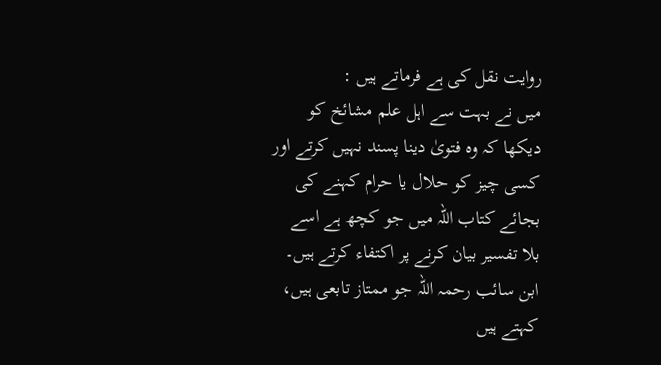روایت نقل کی ہے فرماتے ہیں :
میں نے بہت سے اہل علم مشائخ کو دیکھا کہ وہ فتویٰ دینا پسند نہیں کرتے اور کسی چیز کو حلال یا حرام کہنے کی بجائے کتاب اللہ میں جو کچھ ہے اسے بلا تفسیر بیان کرنے پر اکتفاء کرتے ہیں۔
ابن سائب رحمہ اللہ جو ممتاز تابعی ہیں، کہتے ہیں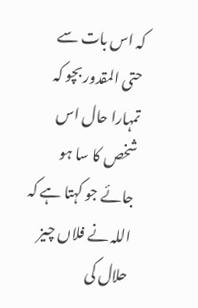کہ اس بات سے حتی المقدور بچو کہ تمہارا حال اس شخص کا سا ہو جائے جو کہتا ہے کہ اللہ نے فلاں چیز حلال کی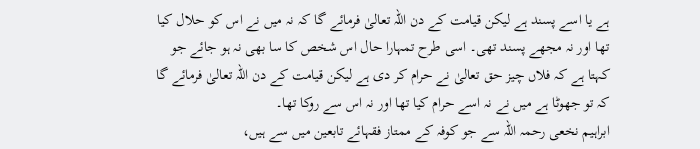ہے یا اسے پسند ہے لیکن قیامت کے دن اللہ تعالیٰ فرمائے گا کہ نہ میں نے اس کو حلال کیا تھا اور نہ مجھے پسند تھی۔ اسی طرح تمہارا حال اس شخص کا سا بھی نہ ہو جائے جو کہتا ہے کہ فلاں چیز حق تعالیٰ نے حرام کر دی ہے لیکن قیامت کے دن اللہ تعالیٰ فرمائے گا کہ تو جھوٹا ہے میں نے نہ اسے حرام کیا تھا اور نہ اس سے روکا تھا۔
ابراہیم نخعی رحمہ اللہ سے جو کوفہ کے ممتاز فقہائے تابعین میں سے ہیں،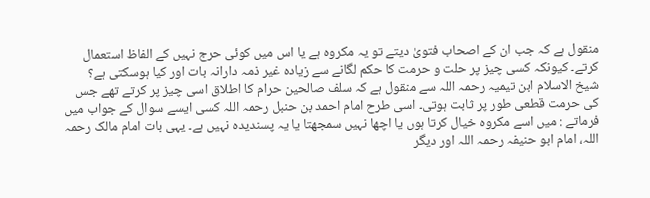منقول ہے کہ جب ان کے اصحاب فتویٰ دیتے تو یہ مکروہ ہے یا اس میں کوئی حرج نہیں کے الفاظ استعمال کرتے۔ کیونکہ کسی چیز پر حلت و حرمت کا حکم لگانے سے زیادہ غیر ذمہ دارانہ بات اور کیا ہوسکتی ہے؟
شیخ الاسلام ابن تیمیہ رحمہ اللہ سے منقول ہے کہ سلف صالحین حرام کا اطلاق اسی چیز پر کرتے تھے جس کی حرمت قطعی طور پر ثابت ہوتی۔ اسی طرح امام احمد بن حنبل رحمہ اللہ کسی ایسے سوال کے جواب میں فرماتے : میں اسے مکروہ خیال کرتا ہوں یا اچھا نہیں سمجھتا یا یہ پسندیدہ نہیں ہے۔ یہی بات امام مالک رحمہ اللہ، امام ابو حنیفہ رحمہ اللہ اور دیگر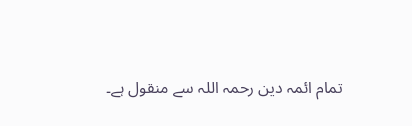تمام ائمہ دین رحمہ اللہ سے منقول ہے۔